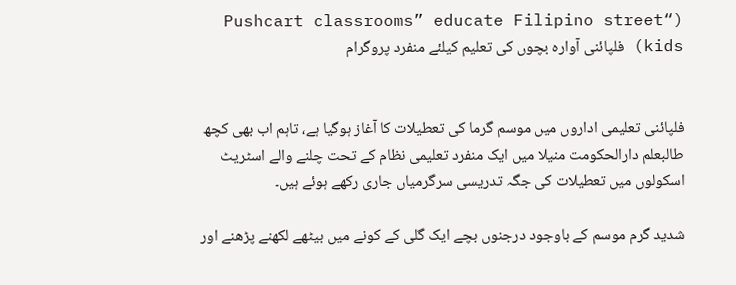(“Pushcart classrooms” educate Filipino street kids) فلپائنی آوارہ بچوں کی تعلیم کیلئے منفرد پروگرام


فلپائنی تعلیمی اداروں میں موسم گرما کی تعطیلات کا آغاز ہوگیا ہے، تاہم اب بھی کچھ طالبعلم دارالحکومت منیلا میں ایک منفرد تعلیمی نظام کے تحت چلنے والے اسٹریٹ اسکولوں میں تعطیلات کی جگہ تدریسی سرگرمیاں جاری رکھے ہوئے ہیں۔

شدید گرم موسم کے باوجود درجنوں بچے ایک گلی کے کونے میں بیٹھے لکھنے پڑھنے اور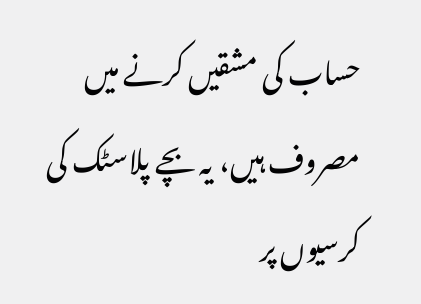حساب کی مشقیں کرنے میں مصروف ہیں، یہ بچے پلاسٹک کی کرسیوں پر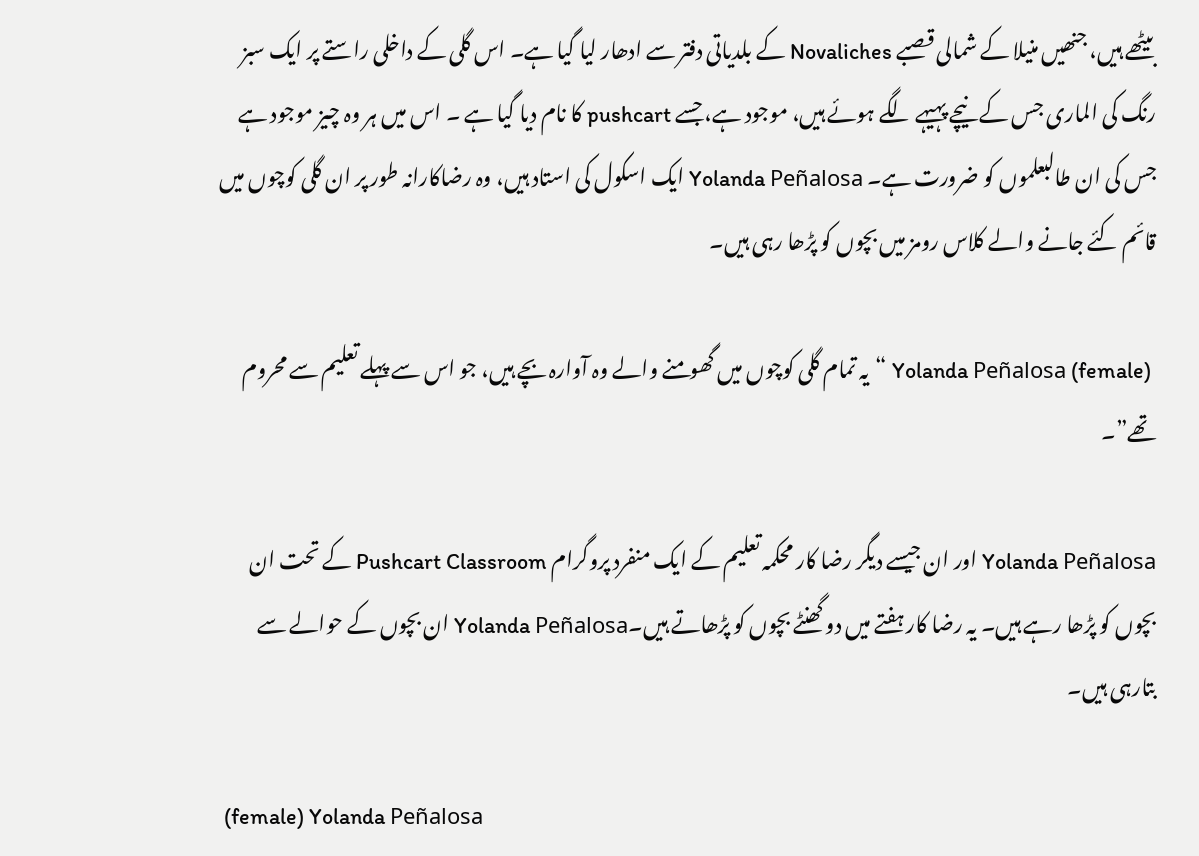بیٹھے ہیں، جنھیں منیلا کے شمالی قصبے Novaliches کے بلدیاتی دفتر سے ادھار لیا گیا ہے۔ اس گلی کے داخلی راستے پر ایک سبز رنگ کی الماری جس کے نیچے پہیہے لگے ہوئے ہیں، موجود ہے، جسے pushcart کا نام دیا گیا ہے ۔ اس میں ہر وہ چیز موجود ہے جس کی ان طالبعلموں کو ضرورت ہے۔ Yolanda Peñalosa ایک اسکول کی استاد ہیں، وہ رضاکارانہ طور پر ان گلی کوچوں میں قائم کئے جانے والے کلاس رومز میں بچوں کو پڑھا رہی ہیں۔

 (female) Yolanda Peñalosa “یہ تمام گلی کوچوں میں گھومنے والے وہ آوارہ بچے ہیں، جو اس سے پہلے تعلیم سے محروم تھے”۔

Yolanda Peñalosa اور ان جیسے دیگر رضا کار محکمہ تعلیم کے ایک منفرد پروگرام Pushcart Classroom کے تحت ان بچوں کو پڑھا رہے ہیں۔ یہ رضا کار ہفتے میں دو گھنٹے بچوں کو پڑھاتے ہیں۔Yolanda Peñalosa ان بچوں کے حوالے سے بتارہی ہیں۔

 (female) Yolanda Peñalosa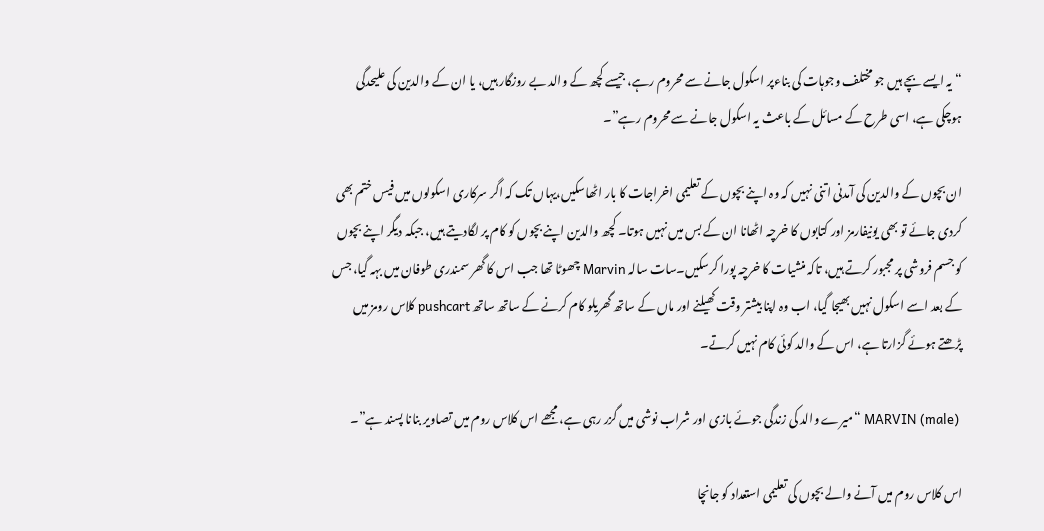“یہ ایسے بچے ہیں جو مختلف وجوہات کی بناءپر اسکول جانے سے محروم رہے، جیسے کچھ کے والد بے روزگار ہیں، یا ان کے والدین کی علیحدگی ہوچکی ہے، اسی طرح کے مسائل کے باعث یہ اسکول جانے سے محروم رہے”۔

ان بچوں کے والدین کی آمدنی اتنی نہیں کہ وہ اپنے بچوں کے تعلیمی اخراجات کا بار اٹھاسکیں،یہاں تک کہ اگر سرکاری اسکولوں میں فیس ختم بھی کردی جائے تو بھی یونیفارمز اور کتابوں کا خرچہ اٹھانا ان کے بس میں نہیں ہوتا۔ کچھ والدین اپنے بچوں کو کام پر لگادیتے ہیں، جبکہ دیگر اپنے بچوں کو جسم فروشی پر مجبور کرتے ہیں، تاکہ منشیات کا خرچہ پورا کرسکیں۔سات سالہ Marvin چھوٹا تھا جب اس کا گھر سمندری طوفان میں بہہ گیا، جس کے بعد اسے اسکول نہیں بھیجا گیا، اب وہ اپنا بیشتر وقت کھیلنے اور ماں کے ساتھ گھریلو کام کرنے کے ساتھ ساتھ pushcart کلاس رومز میں پڑھتے ہوئے گزارتا ہے، اس کے والد کوئی کام نہیں کرتے۔

 (male) MARVIN “میرے والد کی زندگی جوئے بازی اور شراب نوشی میں گزر رہی ہے، مجھے اس کلاس روم میں تصاویر بنانا پسند ہے”۔

اس کلاس روم میں آنے والے بچوں کی تعلیمی استعداد کو جانچا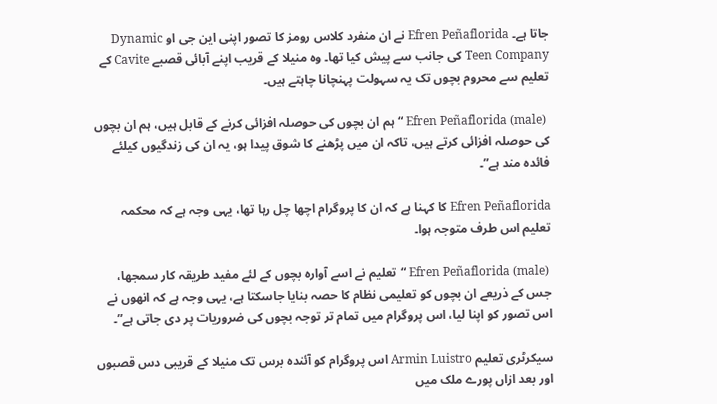جاتا ہے۔ Efren Peñaflorida نے ان منفرد کلاس رومز کا تصور اپنی این جی او Dynamic Teen Company کی جانب سے پیش کیا تھا۔ وہ منیلا کے قریب اپنے آبائی قصبے Cavite کے تعلیم سے محروم بچوں تک یہ سہولت پہنچانا چاہتے ہیں۔

 (male) Efren Peñaflorida “ہم ان بچوں کی حوصلہ افزائی کرنے کے قابل ہیں، ہم ان بچوں کی حوصلہ افزائی کرتے ہیں، تاکہ ان میں پڑھنے کا شوق پیدا ہو، یہ ان کی زندگیوں کیلئے فائدہ مند ہے”۔

Efren Peñaflorida کا کہنا ہے کہ ان کا پروگرام اچھا چل رہا تھا، یہی وجہ ہے کہ محکمہ تعلیم اس طرف متوجہ ہوا۔

 (male) Efren Peñaflorida “تعلیم نے اسے آوارہ بچوں کے لئے مفید طریقہ کار سمجھا، جس کے ذریعے ان بچوں کو تعلیمی نظام کا حصہ بنایا جاسکتا ہے، یہی وجہ ہے کہ انھوں نے اس تصور کو اپنا لیا، اس پروگرام میں تمام تر توجہ بچوں کی ضروریات پر دی جاتی ہے”۔

سیکرٹری تعلیم Armin Luistro اس پروگرام کو آئندہ برس تک منیلا کے قریبی دس قصبوں اور بعد ازاں پورے ملک میں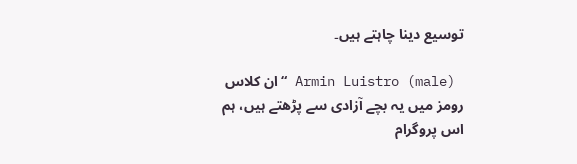توسیع دینا چاہتے ہیں۔

 (male) Armin Luistro “ان کلاس رومز میں یہ بچے آزادی سے پڑھتے ہیں، ہم اس پروگرام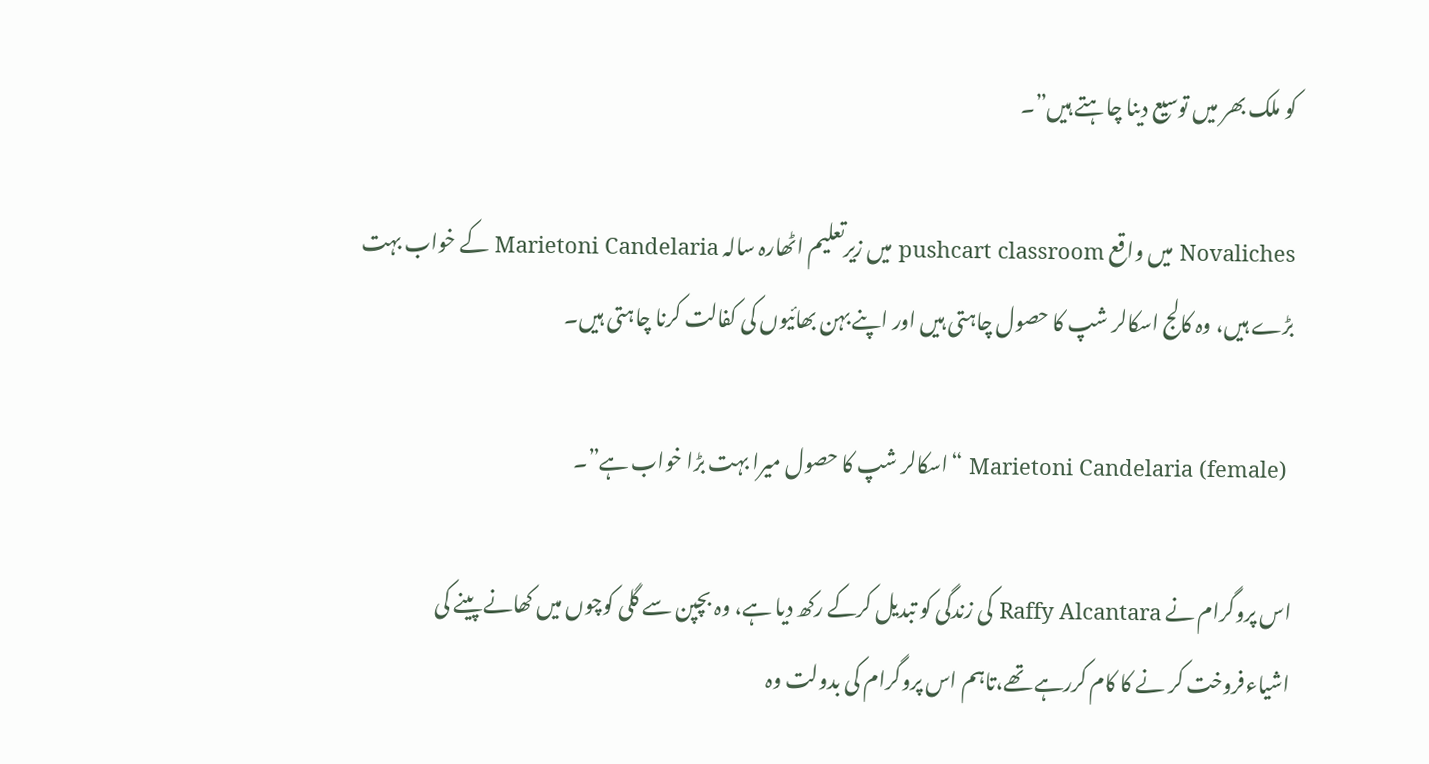کو ملک بھر میں توسیع دینا چاہتے ہیں”۔

Novaliches میں واقع pushcart classroom میں زیرتعلیم اٹھارہ سالہ Marietoni Candelaria کے خواب بہت بڑے ہیں، وہ کالج اسکالر شپ کا حصول چاہتی ہیں اور اپنے بہن بھائیوں کی کفالت کرنا چاہتی ہیں۔

 (female) Marietoni Candelaria “اسکالر شپ کا حصول میرا بہت بڑا خواب ہے”۔

اس پروگرام نے Raffy Alcantara کی زندگی کو تبدیل کرکے رکھ دیا ہے، وہ بچپن سے گلی کوچوں میں کھانے پینے کی اشیاءفروخت کر نے کا کام کررہے تھے،تاہم اس پروگرام کی بدولت وہ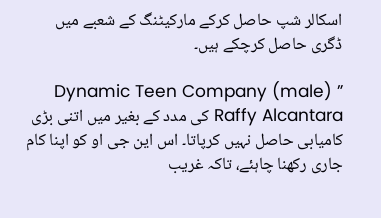اسکالر شپ حاصل کرکے مارکیٹنگ کے شعبے میں ڈگری حاصل کرچکے ہیں۔

” Dynamic Teen Company (male) Raffy Alcantara کی مدد کے بغیر میں اتنی بڑی کامیابی حاصل نہیں کرپاتا۔ اس این جی او کو اپنا کام جاری رکھنا چاہئے، تاکہ غریب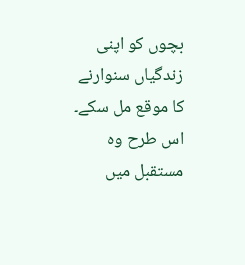بچوں کو اپنی زندگیاں سنوارنے کا موقع مل سکے۔ اس طرح وہ مستقبل میں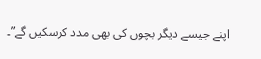اپنے جیسے دیگر بچوں کی بھی مدد کرسکیں گے”۔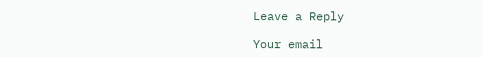Leave a Reply

Your email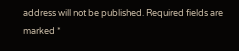address will not be published. Required fields are marked *